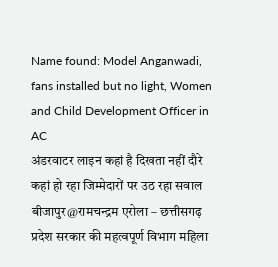Name found: Model Anganwadi, fans installed but no light, Women and Child Development Officer in AC
अंडरवाटर लाइन कहां है दिखता नहीं दौरे कहां हो रहा जिम्मेदारों पर उठ रहा सवाल
बीजापुर@रामचन्द्रम एरोला – छत्तीसगढ़ प्रदेश सरकार की महत्वपूर्ण विभाग महिला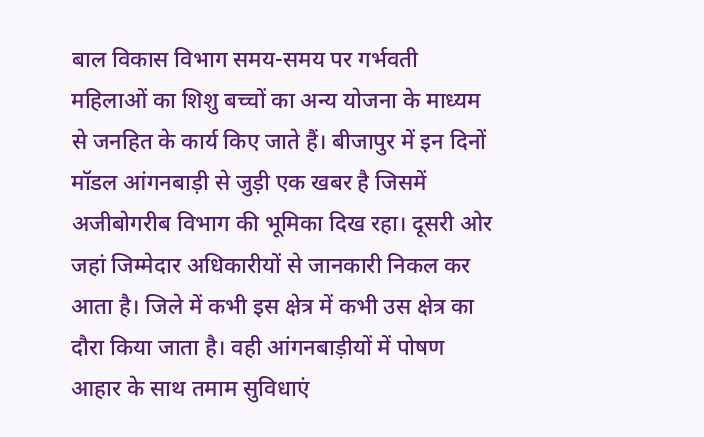बाल विकास विभाग समय-समय पर गर्भवती महिलाओं का शिशु बच्चों का अन्य योजना के माध्यम से जनहित के कार्य किए जाते हैं। बीजापुर में इन दिनों मॉडल आंगनबाड़ी से जुड़ी एक खबर है जिसमें अजीबोगरीब विभाग की भूमिका दिख रहा। दूसरी ओर जहां जिम्मेदार अधिकारीयों से जानकारी निकल कर आता है। जिले में कभी इस क्षेत्र में कभी उस क्षेत्र का दौरा किया जाता है। वही आंगनबाड़ीयों में पोषण आहार के साथ तमाम सुविधाएं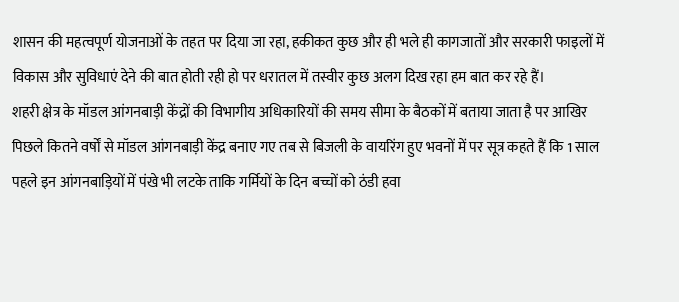शासन की महत्वपूर्ण योजनाओं के तहत पर दिया जा रहा, हकीकत कुछ और ही भले ही कागजातों और सरकारी फाइलों में विकास और सुविधाएं देने की बात होती रही हो पर धरातल में तस्वीर कुछ अलग दिख रहा हम बात कर रहे हैं।
शहरी क्षेत्र के मॉडल आंगनबाड़ी केंद्रों की विभागीय अधिकारियों की समय सीमा के बैठकों में बताया जाता है पर आखिर पिछले कितने वर्षों से मॉडल आंगनबाड़ी केंद्र बनाए गए तब से बिजली के वायरिंग हुए भवनों में पर सूत्र कहते हैं कि 1 साल पहले इन आंगनबाड़ियों में पंखे भी लटके ताकि गर्मियों के दिन बच्चों को ठंडी हवा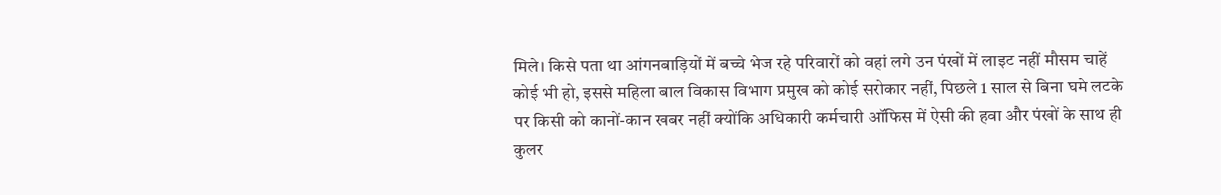मिले। किसे पता था आंगनबाड़ियों में बच्चे भेज रहे परिवारों को वहां लगे उन पंखों में लाइट नहीं मौसम चाहें कोई भी हो, इससे महिला बाल विकास विभाग प्रमुख को कोई सरोकार नहीं, पिछले 1 साल से बिना घमे लटके पर किसी को कानों-कान खबर नहीं क्योंकि अधिकारी कर्मचारी ऑफिस में ऐसी की हवा और पंखों के साथ ही कुलर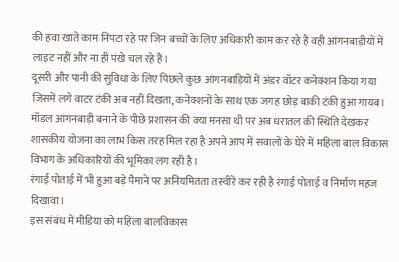की हवा खाते काम निपटा रहे पर जिन बच्चों के लिए अधिकारी काम कर रहे हैं वही आंगनबाड़ीयों में लाइट नहीं और ना ही पंखे चल रहे हैं।
दूसरी और पानी की सुविधा के लिए पिछले कुछ आंगनबाड़ियों में अंडर वॉटर कनेक्शन किया गया जिसमें लगे वाटर टंकी अब नहीं दिखता, कनेक्शनों के साथ एक जगह छोड़ बाकी टंकी हुआ गायब।
मॉडल आंगनबाड़ी बनाने के पीछे प्रशासन की क्या मनसा थी पर अब धरातल की स्थिति देखकर शासकीय योजना का लाभ किस तरह मिल रहा है अपने आप में सवालों के घेरे में महिला बाल विकास विभाग के अधिकारियों की भूमिका लग रही है।
रंगाई पोताई में भी हुआ बड़े पैमाने पर अनियमितता तस्वीरें कर रही है रंगाई पोताई व निर्माण महज दिखावा।
इस संबंध में मीडिया को महिला बालविकास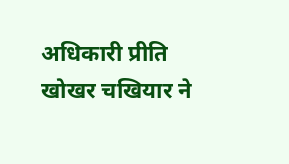अधिकारी प्रीति खोखर चखियार ने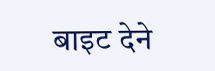बाइट देने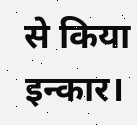से किया इन्कार।